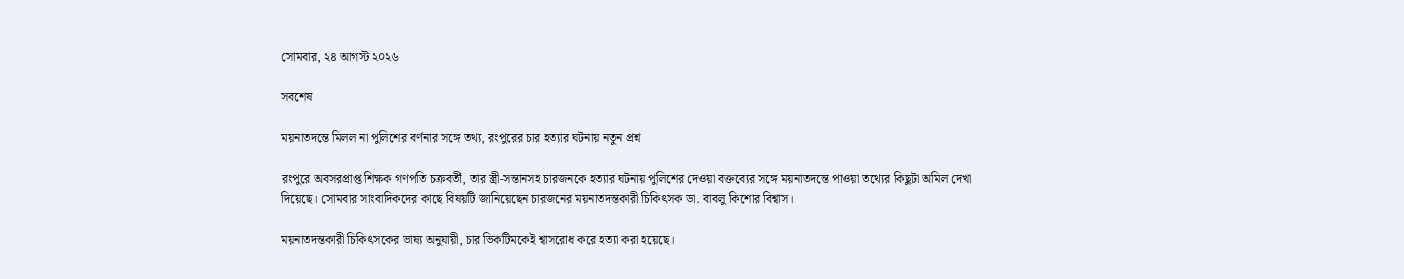সোমবার, ২৪ আগস্ট ২০২৬

সবশেষ

ময়নাতদন্তে মিলল না পুলিশের বর্ণনার সঙ্গে তথ্য, রংপুরের চার হত্যার ঘটনায় নতুন প্রশ্ন

রংপুরে অবসরপ্রাপ্ত শিক্ষক গণপতি চক্রবর্তী, তার স্ত্রী-সন্তানসহ চারজনকে হত্যার ঘটনায় পুলিশের দেওয়া বক্তব্যের সঙ্গে ময়নাতদন্তে পাওয়া তথ্যের কিছুটা অমিল দেখা দিয়েছে। সোমবার সাংবাদিকদের কাছে বিষয়টি জানিয়েছেন চারজনের ময়নাতদন্তকারী চিকিৎসক ডা. বাবলু কিশোর বিশ্বাস।

ময়নাতদন্তকারী চিকিৎসকের ভাষ্য অনুযায়ী, চার ভিকটিমকেই শ্বাসরোধ করে হত্যা করা হয়েছে।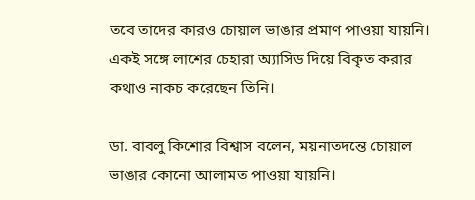তবে তাদের কারও চোয়াল ভাঙার প্রমাণ পাওয়া যায়নি। একই সঙ্গে লাশের চেহারা অ্যাসিড দিয়ে বিকৃত করার কথাও নাকচ করেছেন তিনি।

ডা. বাবলু কিশোর বিশ্বাস বলেন, ময়নাতদন্তে চোয়াল ভাঙার কোনো আলামত পাওয়া যায়নি।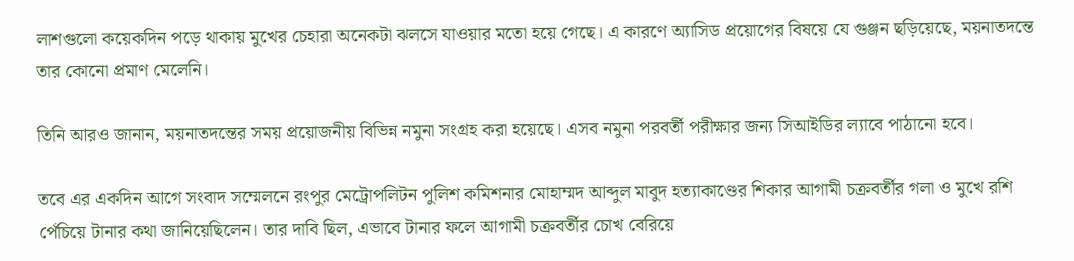লাশগুলো কয়েকদিন পড়ে থাকায় মুখের চেহারা অনেকটা ঝলসে যাওয়ার মতো হয়ে গেছে। এ কারণে অ্যাসিড প্রয়োগের বিষয়ে যে গুঞ্জন ছড়িয়েছে, ময়নাতদন্তে তার কোনো প্রমাণ মেলেনি।

তিনি আরও জানান, ময়নাতদন্তের সময় প্রয়োজনীয় বিভিন্ন নমুনা সংগ্রহ করা হয়েছে। এসব নমুনা পরবর্তী পরীক্ষার জন্য সিআইডির ল্যাবে পাঠানো হবে।

তবে এর একদিন আগে সংবাদ সম্মেলনে রংপুর মেট্রোপলিটন পুলিশ কমিশনার মোহাম্মদ আব্দুল মাবুদ হত্যাকাণ্ডের শিকার আগামী চক্রবর্তীর গলা ও মুখে রশি পেঁচিয়ে টানার কথা জানিয়েছিলেন। তার দাবি ছিল, এভাবে টানার ফলে আগামী চক্রবর্তীর চোখ বেরিয়ে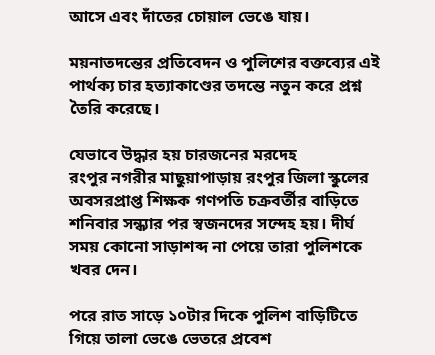আসে এবং দাঁতের চোয়াল ভেঙে যায়।

ময়নাতদন্তের প্রতিবেদন ও পুলিশের বক্তব্যের এই পার্থক্য চার হত্যাকাণ্ডের তদন্তে নতুন করে প্রশ্ন তৈরি করেছে।

যেভাবে উদ্ধার হয় চারজনের মরদেহ
রংপুর নগরীর মাছুয়াপাড়ায় রংপুর জিলা স্কুলের অবসরপ্রাপ্ত শিক্ষক গণপতি চক্রবর্তীর বাড়িতে শনিবার সন্ধ্যার পর স্বজনদের সন্দেহ হয়। দীর্ঘ সময় কোনো সাড়াশব্দ না পেয়ে তারা পুলিশকে খবর দেন।

পরে রাত সাড়ে ১০টার দিকে পুলিশ বাড়িটিতে গিয়ে তালা ভেঙে ভেতরে প্রবেশ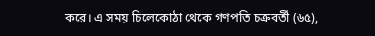করে। এ সময় চিলেকোঠা থেকে গণপতি চক্রবর্তী (৬৫),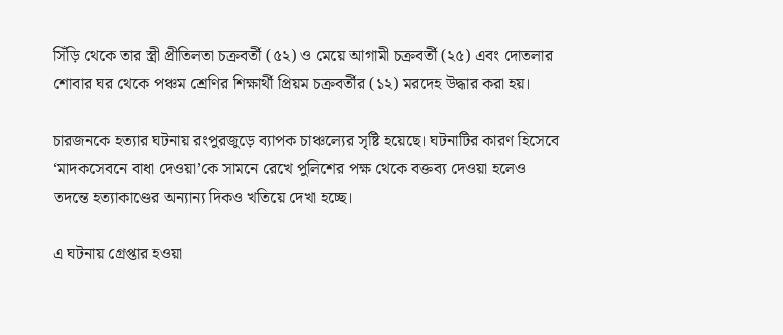সিঁড়ি থেকে তার স্ত্রী প্রীতিলতা চক্রবর্তী (৫২) ও মেয়ে আগামী চক্রবর্তী (২৫) এবং দোতলার শোবার ঘর থেকে পঞ্চম শ্রেণির শিক্ষার্থী প্রিয়ম চক্রবর্তীর (১২) মরদেহ উদ্ধার করা হয়।

চারজনকে হত্যার ঘটনায় রংপুরজুড়ে ব্যাপক চাঞ্চল্যের সৃষ্টি হয়েছে। ঘটনাটির কারণ হিসেবে ‘মাদকসেবনে বাধা দেওয়া’কে সামনে রেখে পুলিশের পক্ষ থেকে বক্তব্য দেওয়া হলেও তদন্তে হত্যাকাণ্ডের অন্যান্য দিকও খতিয়ে দেখা হচ্ছে।

এ ঘটনায় গ্রেপ্তার হওয়া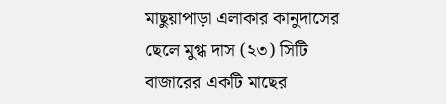মাছুয়াপাড়া এলাকার কানুদাসের ছেলে মুগ্ধ দাস (২৩) সিটি বাজারের একটি মাছের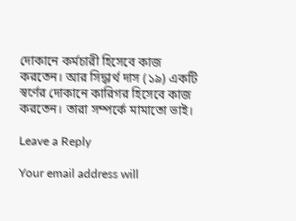দোকানে কর্মচারী হিসেবে কাজ করতেন। আর সিদ্ধার্থ দাস (১৯) একটি স্বর্ণের দোকানে কারিগর হিসেবে কাজ করতেন। তারা সম্পর্কে মামাতো ভাই।

Leave a Reply

Your email address will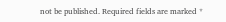not be published. Required fields are marked *